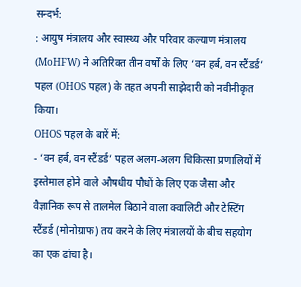सन्दर्भ:
: आयुष मंत्रालय और स्वास्थ्य और परिवार कल्याण मंत्रालय (MoHFW) ने अतिरिक्त तीन वर्षों के लिए ‘वन हर्ब, वन स्टैंडर्ड’ पहल (OHOS पहल) के तहत अपनी साझेदारी को नवीनीकृत किया।
OHOS पहल के बारें में:
- ‘वन हर्ब, वन स्टैंडर्ड’ पहल अलग-अलग चिकित्सा प्रणालियों में इस्तेमाल होने वाले औषधीय पौधों के लिए एक जैसा और वैज्ञानिक रूप से तालमेल बिठाने वाला क्वालिटी और टेस्टिंग स्टैंडर्ड (मोनोग्राफ) तय करने के लिए मंत्रालयों के बीच सहयोग का एक ढांचा है।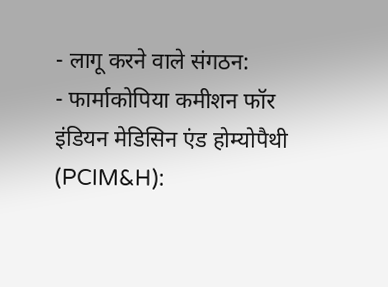- लागू करने वाले संगठन:
- फार्माकोपिया कमीशन फॉर इंडियन मेडिसिन एंड होम्योपैथी (PCIM&H):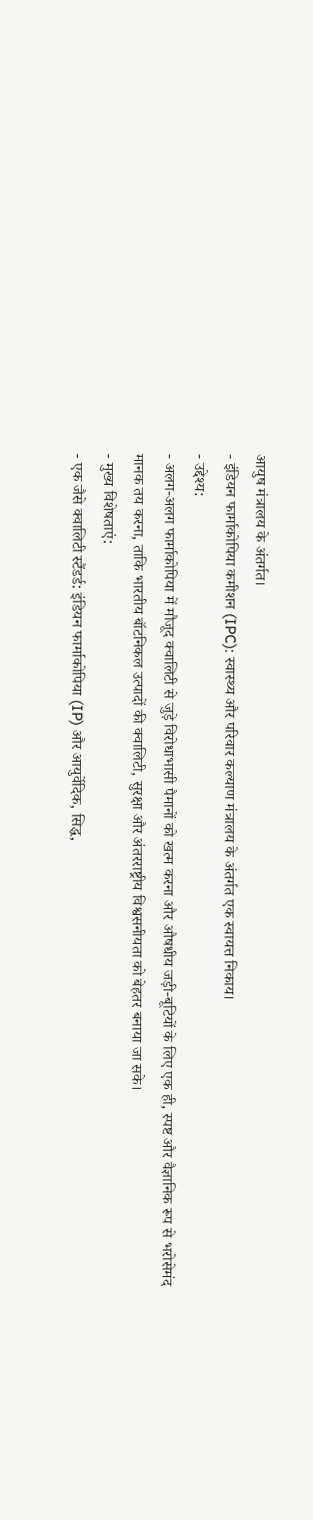आयुष मंत्रालय के अंतर्गत।
- इंडियन फार्माकोपिया कमीशन (IPC): स्वास्थ्य और परिवार कल्याण मंत्रालय के अंतर्गत एक स्वायत्त निकाय।
- उद्देश्य:
- अलग-अलग फार्माकोपिया में मौजूद क्वालिटी से जुड़े विरोधाभासी पैमानों को खत्म करना और औषधीय जड़ी-बूटियों के लिए एक ही, स्पष्ट और वैज्ञानिक रूप से भरोसेमंद मानक तय करना, ताकि भारतीय बॉटनिकल उत्पादों की क्वालिटी, सुरक्षा और अंतरराष्ट्रीय विश्वसनीयता को बेहतर बनाया जा सके।
- मुख्य विशेषताएं:
- एक जैसे क्वालिटी स्टैंडर्ड: इंडियन फार्माकोपिया (IP) और आयुर्वेदिक, सिद्ध,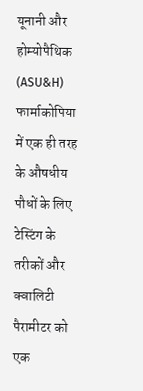यूनानी और होम्योपैथिक (ASU&H) फार्माकोपिया में एक ही तरह के औषधीय पौधों के लिए टेस्टिंग के तरीकों और क्वालिटी पैरामीटर को एक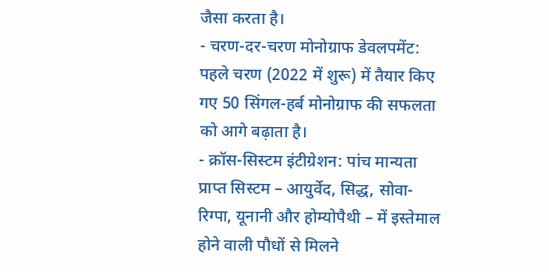जैसा करता है।
- चरण-दर-चरण मोनोग्राफ डेवलपमेंट: पहले चरण (2022 में शुरू) में तैयार किए गए 50 सिंगल-हर्ब मोनोग्राफ की सफलता को आगे बढ़ाता है।
- क्रॉस-सिस्टम इंटीग्रेशन: पांच मान्यता प्राप्त सिस्टम – आयुर्वेद, सिद्ध, सोवा-रिग्पा, यूनानी और होम्योपैथी – में इस्तेमाल होने वाली पौधों से मिलने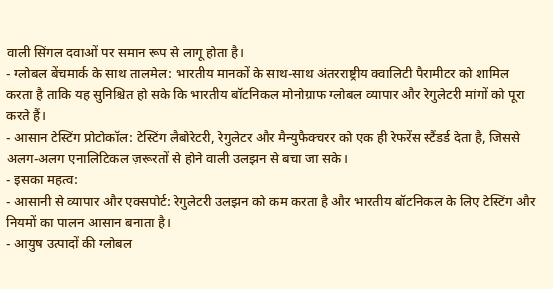वाली सिंगल दवाओं पर समान रूप से लागू होता है।
- ग्लोबल बेंचमार्क के साथ तालमेल: भारतीय मानकों के साथ-साथ अंतरराष्ट्रीय क्वालिटी पैरामीटर को शामिल करता है ताकि यह सुनिश्चित हो सके कि भारतीय बॉटनिकल मोनोग्राफ ग्लोबल व्यापार और रेगुलेटरी मांगों को पूरा करते हैं।
- आसान टेस्टिंग प्रोटोकॉल: टेस्टिंग लैबोरेटरी, रेगुलेटर और मैन्युफैक्चरर को एक ही रेफरेंस स्टैंडर्ड देता है, जिससे अलग-अलग एनालिटिकल ज़रूरतों से होने वाली उलझन से बचा जा सके।
- इसका महत्व:
- आसानी से व्यापार और एक्सपोर्ट: रेगुलेटरी उलझन को कम करता है और भारतीय बॉटनिकल के लिए टेस्टिंग और नियमों का पालन आसान बनाता है।
- आयुष उत्पादों की ग्लोबल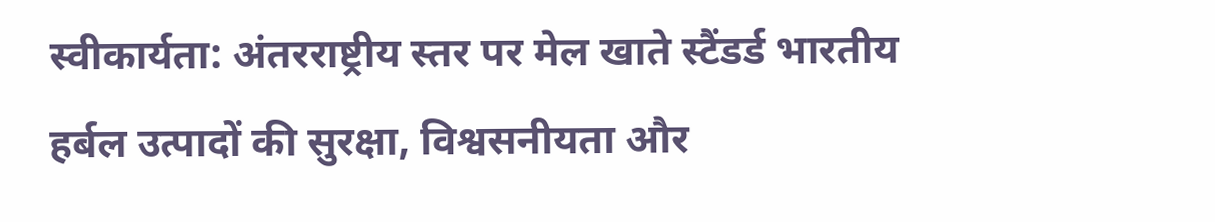स्वीकार्यता: अंतरराष्ट्रीय स्तर पर मेल खाते स्टैंडर्ड भारतीय हर्बल उत्पादों की सुरक्षा, विश्वसनीयता और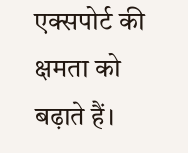एक्सपोर्ट की क्षमता को बढ़ाते हैं।